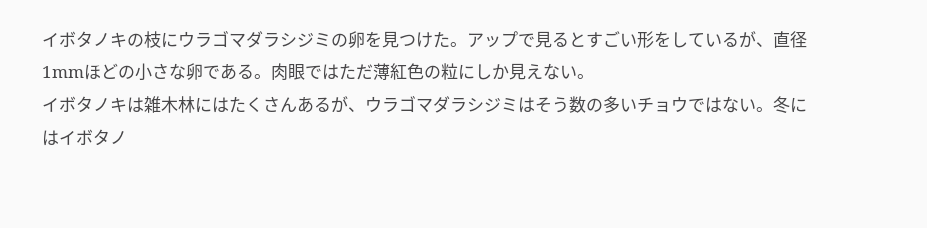イボタノキの枝にウラゴマダラシジミの卵を見つけた。アップで見るとすごい形をしているが、直径1mmほどの小さな卵である。肉眼ではただ薄紅色の粒にしか見えない。
イボタノキは雑木林にはたくさんあるが、ウラゴマダラシジミはそう数の多いチョウではない。冬にはイボタノ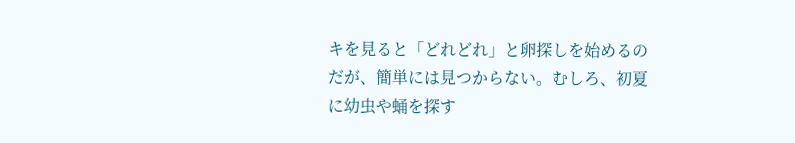キを見ると「どれどれ」と卵探しを始めるのだが、簡単には見つからない。むしろ、初夏に幼虫や蛹を探す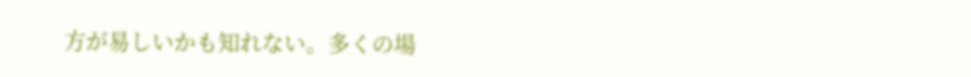方が易しいかも知れない。多くの場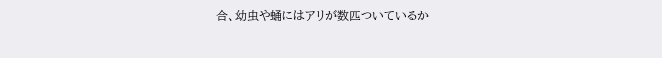合、幼虫や蛹にはアリが数匹ついているか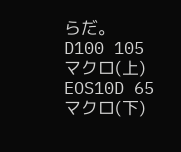らだ。
D100 105マクロ(上)
EOS10D 65マクロ(下)